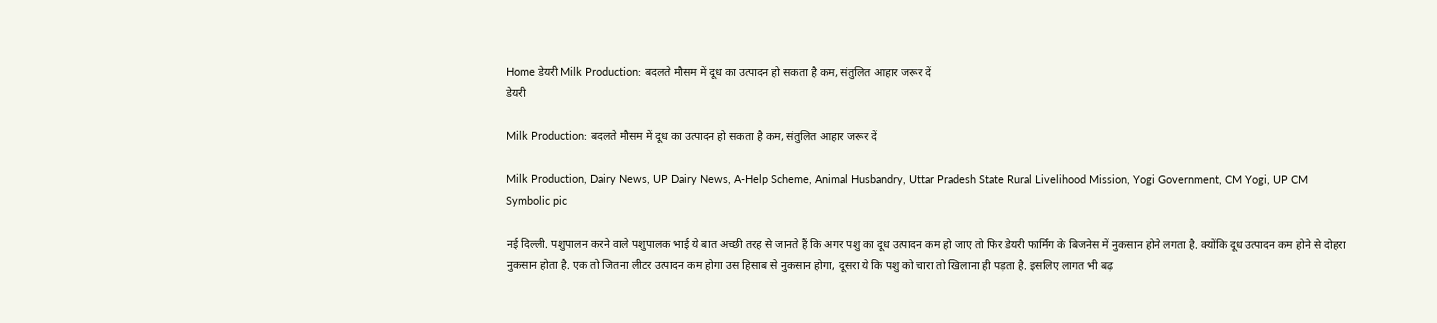Home डेयरी Milk Production: बदलते मौसम में दूध का उत्पादन हो सकता है कम, संतुलित आहार जरूर दें
डेयरी

Milk Production: बदलते मौसम में दूध का उत्पादन हो सकता है कम, संतुलित आहार जरूर दें

Milk Production, Dairy News, UP Dairy News, A-Help Scheme, Animal Husbandry, Uttar Pradesh State Rural Livelihood Mission, Yogi Government, CM Yogi, UP CM
Symbolic pic

नई दिल्ली. पशुपालन करने वाले पशुपालक भाई ये बात अच्छी तरह से जानते हैं कि अगर पशु का दूध उत्पादन कम हो जाए तो फिर डेयरी फार्मिंग के बिजनेस में नुकसान होने लगता है. क्योंकि दूध उत्पादन कम होने से दोहरा नुकसान होता है. एक तो जितना लीटर उत्पादन कम होगा उस हिसाब से नुकसान होगा, दूसरा ये कि पशु को चारा तो खिलाना ही पड़ता है. इसलिए लागत भी बढ़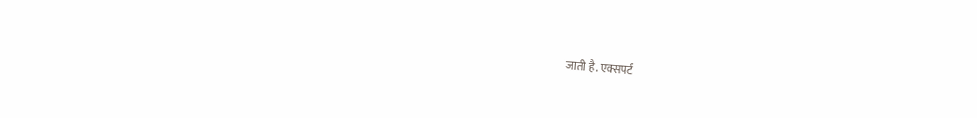जाती है. एक्सपर्ट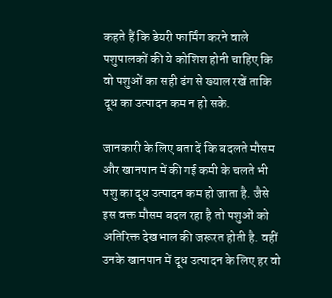कहते हैं कि डेयरी फार्मिंग करने वाले पशुपालकों की ये कोशिश होनी चाहिए कि वो पशुओं का सही ढंग से ख्याल रखें ताकि दूध का उत्पादन कम न हो सके.

जानकारी के लिए बता दें कि बदलते मौसम और खानपान में की गई कमी के चलते भी पशु का दूध उत्पादन कम हो जाता है. जैसे इस वक्त मौसम बदल रहा है तो पशुओं को अतिरिक्त देखभाल की जरूरत होती है. वहीं उनके खानपान में दूध उत्पादन के लिए हर वो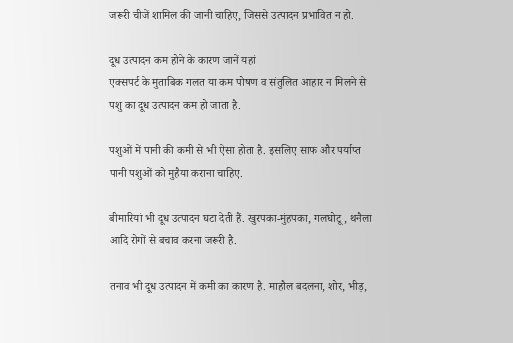जरूरी चीजें शामिल की जानी चाहिए, जिससे उत्पादन प्रभावित न हो.

दूध उत्पादन कम होने के कारण जानें यहां
एक्सपर्ट के मुताबिक गलत या कम पोषण व संतुलित आहार न मिलने से पशु का दूध उत्पादन कम हो जाता है.

पशुओं में पानी की कमी से भी ऐसा होता है. इसलिए साफ और पर्याप्त पानी पशुओं को मुहैया कराना चाहिए.

बीमारियां भी दूध उत्पादन घटा देती हैं. खुरपका-मुंहपका, गलघोटू, थनैला आदि रोगों से बचाव करना जरूरी है.

तनाव भी दूध उत्पादन में कमी का कारण है. माहौल बदलना, शोर, भीड़,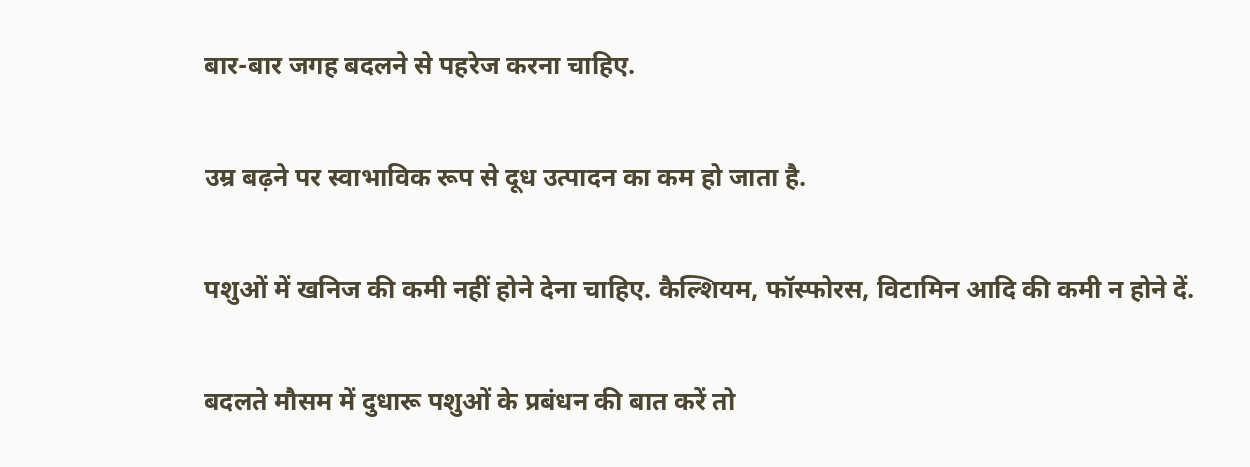बार-बार जगह बदलने से पहरेज करना चाहिए.

उम्र बढ़ने पर स्वाभाविक रूप से दूध उत्पादन का कम हो जाता है.

पशुओं में खनिज की कमी नहीं होने देना चाहिए. कैल्शियम, फॉस्फोरस, विटामिन आदि की कमी न होने दें.

बदलते मौसम में दुधारू पशुओं के प्रबंधन की बात करें तो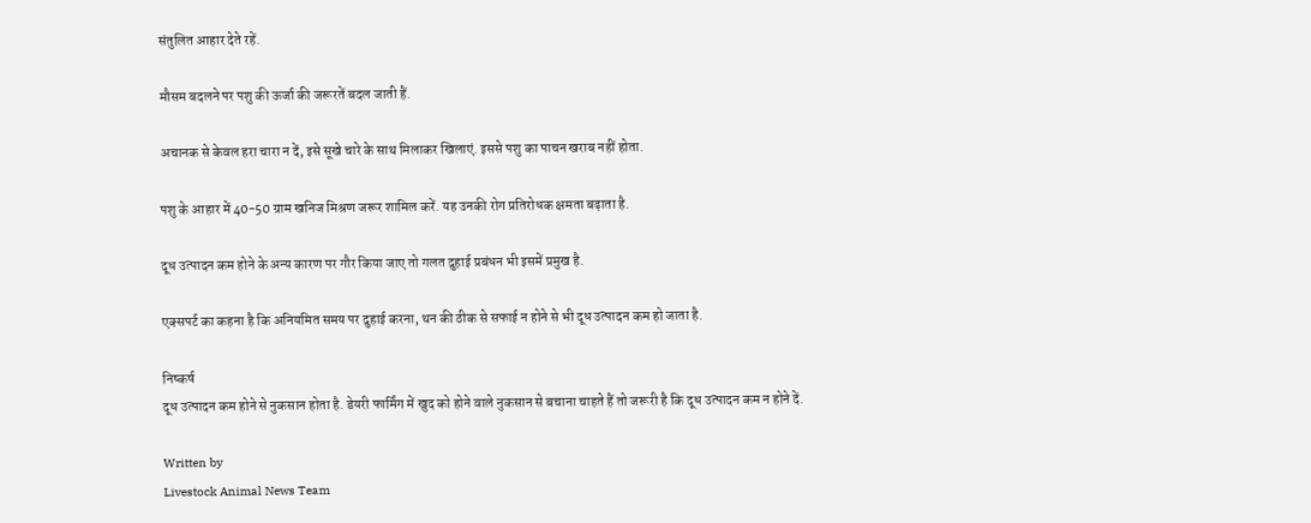संतुलित आहार देते रहें.

मौसम बदलने पर पशु की ऊर्जा की जरूरतें बदल जाती हैं.

अचानक से केवल हरा चारा न दें, इसे सूखे चारे के साथ मिलाकर खिलाएं. इससे पशु का पाचन खराब नहीं होता.

पशु के आहार में 40-50 ग्राम खनिज मिश्रण जरूर शामिल करें. यह उनकी रोग प्रतिरोधक क्षमता बढ़ाता है.

दूध उत्पादन कम होने के अन्य कारण पर गौर किया जाए तो गलत दुहाई प्रबंधन भी इसमें प्रमुख है.

एक्सपर्ट का कहना है कि अनियमित समय पर दुहाई करना, थन की ठीक से सफाई न होने से भी दूध उत्पादन कम हो जाता है.

निष्कर्ष
दूध उत्पादन कम होने से नुकसान होता है. डेयरी फार्मिंग में खुद को होने वाले नुकसान से बचाना चाहते हैं तो जरूरी है कि दूध उत्पादन कम न होने दें.

Written by
Livestock Animal News Team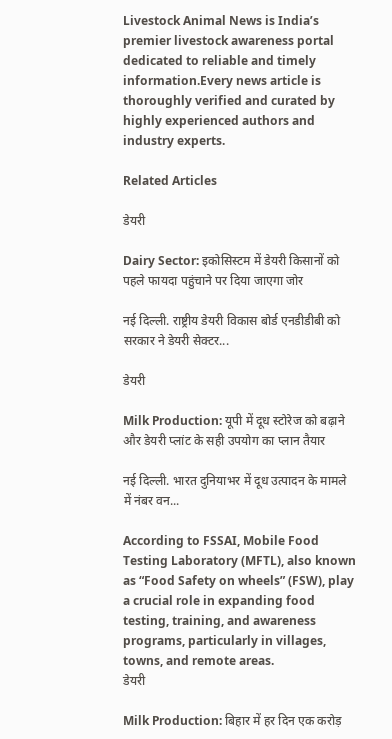Livestock Animal News is India’s premier livestock awareness portal dedicated to reliable and timely information.Every news article is thoroughly verified and curated by highly experienced authors and industry experts.

Related Articles

डेयरी

Dairy Sector: इकोसिस्टम में डेयरी किसानों को पहले फायदा पहुंचाने पर दिया जाएगा जोर

नई दिल्ली. राष्ट्रीय डेयरी विकास बोर्ड एनडीडीबी को सरकार ने डेयरी सेक्टर...

डेयरी

Milk Production: यूपी में दूध स्टोरेज को बढ़ाने और डेयरी प्लांट के सही उपयोग का प्लान तैयार

नई दिल्ली. भारत दुनियाभर में दूध उत्पादन के मामले में नंबर वन...

According to FSSAI, Mobile Food Testing Laboratory (MFTL), also known as “Food Safety on wheels” (FSW), play a crucial role in expanding food testing, training, and awareness programs, particularly in villages, towns, and remote areas.
डेयरी

Milk Production: बिहार में हर दिन एक करोड़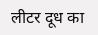लीटर दूध का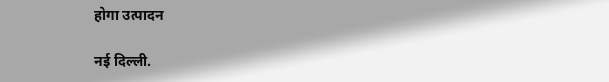होगा उत्पादन

नई दिल्ली.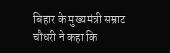बिहार के मुख्यमंत्री सम्राट चौधरी ने कहा कि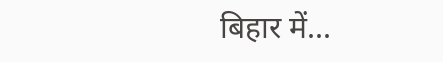बिहार में...